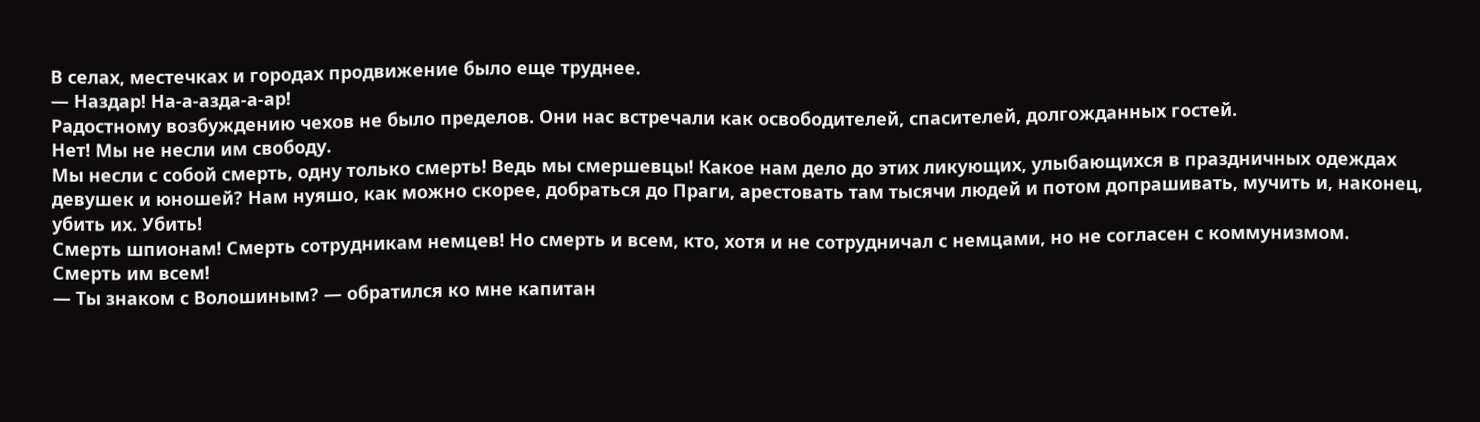В селах, местечках и городах продвижение было еще труднее.
— Наздар! На-а-азда-а-ар!
Радостному возбуждению чехов не было пределов. Они нас встречали как освободителей, спасителей, долгожданных гостей.
Нет! Мы не несли им свободу.
Мы несли с собой смерть, одну только смерть! Ведь мы смершевцы! Какое нам дело до этих ликующих, улыбающихся в праздничных одеждах девушек и юношей? Нам нуяшо, как можно скорее, добраться до Праги, арестовать там тысячи людей и потом допрашивать, мучить и, наконец, убить их. Убить!
Смерть шпионам! Смерть сотрудникам немцев! Но смерть и всем, кто, хотя и не сотрудничал с немцами, но не согласен с коммунизмом.
Смерть им всем!
— Ты знаком с Волошиным? — обратился ко мне капитан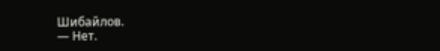Шибайлов.
— Нет.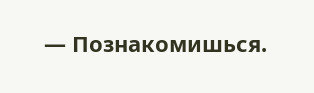— Познакомишься.